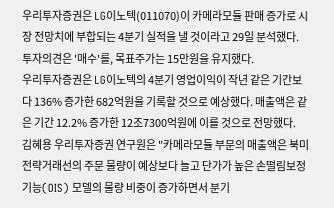우리투자증권은 LG이노텍(011070)이 카메라모듈 판매 증가로 시장 전망치에 부합되는 4분기 실적을 낼 것이라고 29일 분석했다. 투자의견은 '매수'를, 목표주가는 15만원을 유지했다.
우리투자증권은 LG이노텍의 4분기 영업이익이 작년 같은 기간보다 136% 증가한 682억원을 기록할 것으로 예상했다. 매출액은 같은 기간 12.2% 증가한 12조7300억원에 이를 것으로 전망했다.
김혜용 우리투자증권 연구원은 "카메라모듈 부문의 매출액은 북미 전략거래선의 주문 물량이 예상보다 늘고 단가가 높은 손떨림보정기능(OIS) 모델의 물량 비중이 증가하면서 분기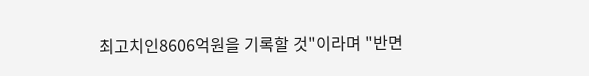최고치인8606억원을 기록할 것"이라며 "반면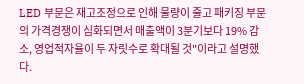LED 부문은 재고조정으로 인해 물량이 줄고 패키징 부문의 가격경쟁이 심화되면서 매출액이 3분기보다 19% 감소, 영업적자율이 두 자릿수로 확대될 것"이라고 설명했다.